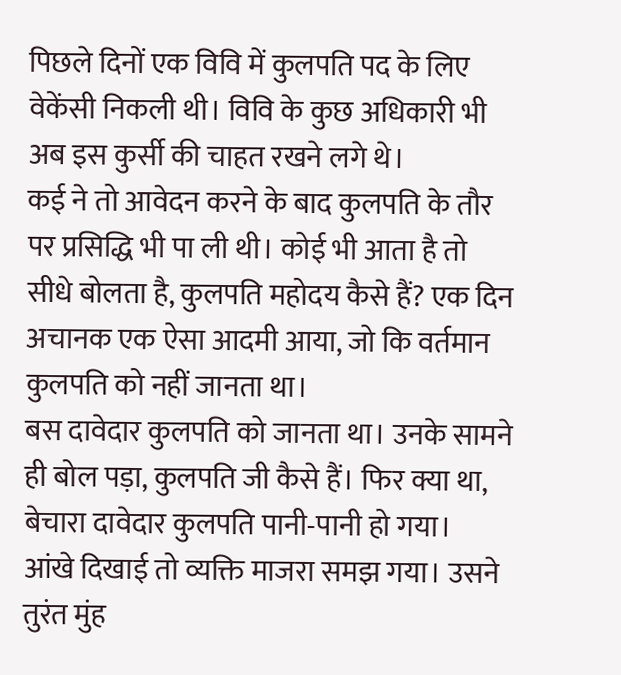पिछले दिनों एक विवि में कुलपति पद के लिए वेकेंसी निकली थी। विवि के कुछ अधिकारी भी अब इस कुर्सी की चाहत रखने लगे थे।
कई ने तो आवेदन करने के बाद कुलपति के तौर पर प्रसिद्धि भी पा ली थी। कोई भी आता है तो सीधे बोलता है, कुलपति महोदय कैसे हैं? एक दिन अचानक एक ऐसा आदमी आया, जो कि वर्तमान कुलपति को नहीं जानता था।
बस दावेदार कुलपति को जानता था। उनके सामने ही बोल पड़ा, कुलपति जी कैसे हैं। फिर क्या था, बेचारा दावेदार कुलपति पानी-पानी हो गया।
आंखे दिखाई तो व्यक्ति माजरा समझ गया। उसने तुरंत मुंह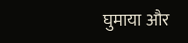घुमाया और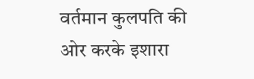वर्तमान कुलपति की ओर करके इशारा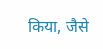किया, जैसे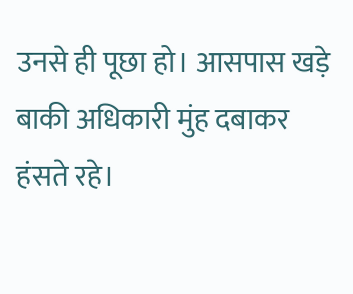उनसे ही पूछा हो। आसपास खड़े बाकी अधिकारी मुंह दबाकर हंसते रहे।